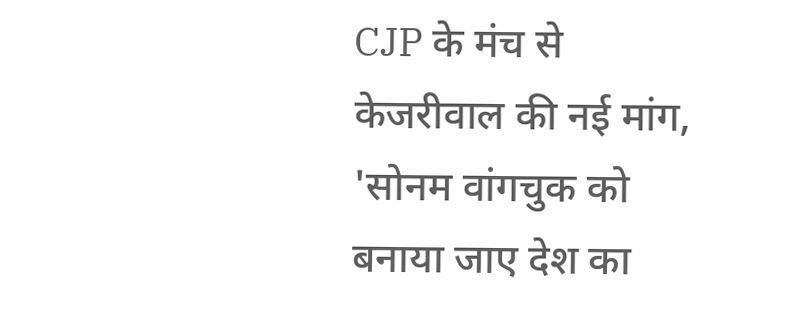CJP के मंच से केजरीवाल की नई मांग, 'सोनम वांगचुक को बनाया जाए देश का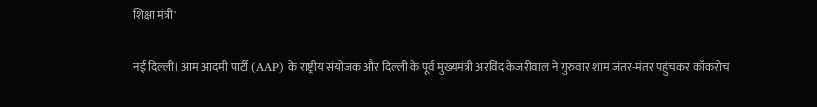शिक्षा मंत्री'

नई दिल्ली। आम आदमी पार्टी (AAP) के राष्ट्रीय संयोजक और दिल्ली के पूर्व मुख्यमंत्री अरविंद केजरीवाल ने गुरुवार शाम जंतर-मंतर पहुंचकर कॉकरोच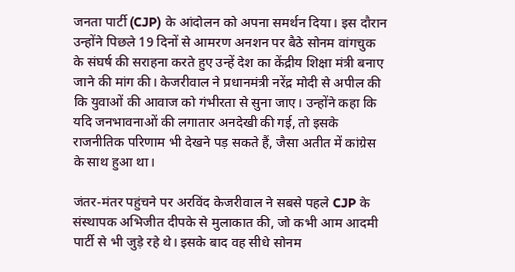जनता पार्टी (CJP) के आंदोलन को अपना समर्थन दिया। इस दौरान उन्होंने पिछले 19 दिनों से आमरण अनशन पर बैठे सोनम वांगचुक के संघर्ष की सराहना करते हुए उन्हें देश का केंद्रीय शिक्षा मंत्री बनाए जाने की मांग की। केजरीवाल ने प्रधानमंत्री नरेंद्र मोदी से अपील की कि युवाओं की आवाज को गंभीरता से सुना जाए। उन्होंने कहा कि यदि जनभावनाओं की लगातार अनदेखी की गई, तो इसके राजनीतिक परिणाम भी देखने पड़ सकते हैं, जैसा अतीत में कांग्रेस के साथ हुआ था।

जंतर-मंतर पहुंचने पर अरविंद केजरीवाल ने सबसे पहले CJP के संस्थापक अभिजीत दीपके से मुलाकात की, जो कभी आम आदमी पार्टी से भी जुड़े रहे थे। इसके बाद वह सीधे सोनम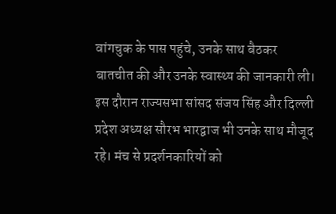वांगचुक के पास पहुंचे, उनके साथ बैठकर बातचीत की और उनके स्वास्थ्य की जानकारी ली। इस दौरान राज्यसभा सांसद संजय सिंह और दिल्ली प्रदेश अध्यक्ष सौरभ भारद्वाज भी उनके साथ मौजूद रहे। मंच से प्रदर्शनकारियों को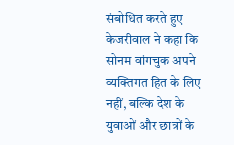संबोधित करते हुए केजरीवाल ने कहा कि सोनम वांगचुक अपने व्यक्तिगत हित के लिए नहीं, बल्कि देश के युवाओं और छात्रों के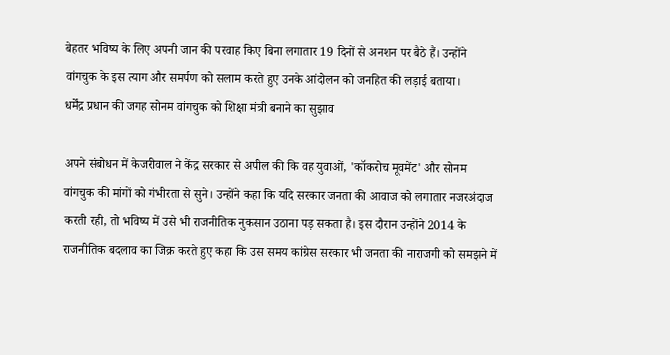बेहतर भविष्य के लिए अपनी जान की परवाह किए बिना लगातार 19 दिनों से अनशन पर बैठे हैं। उन्होंने वांगचुक के इस त्याग और समर्पण को सलाम करते हुए उनके आंदोलन को जनहित की लड़ाई बताया।
धर्मेंद्र प्रधान की जगह सोनम वांगचुक को शिक्षा मंत्री बनाने का सुझाव

अपने संबोधन में केजरीवाल ने केंद्र सरकार से अपील की कि वह युवाओं, 'कॉकरोच मूवमेंट' और सोनम वांगचुक की मांगों को गंभीरता से सुने। उन्होंने कहा कि यदि सरकार जनता की आवाज को लगातार नजरअंदाज करती रही, तो भविष्य में उसे भी राजनीतिक नुकसान उठाना पड़ सकता है। इस दौरान उन्होंने 2014 के राजनीतिक बदलाव का जिक्र करते हुए कहा कि उस समय कांग्रेस सरकार भी जनता की नाराजगी को समझने में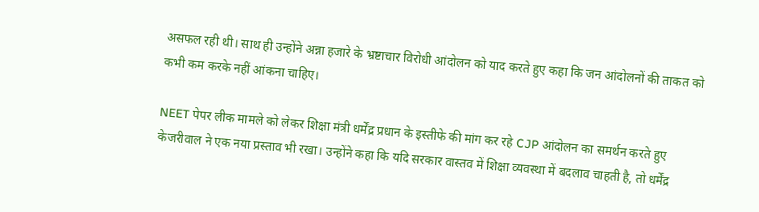असफल रही थी। साथ ही उन्होंने अन्ना हजारे के भ्रष्टाचार विरोधी आंदोलन को याद करते हुए कहा कि जन आंदोलनों की ताकत को कभी कम करके नहीं आंकना चाहिए।

NEET पेपर लीक मामले को लेकर शिक्षा मंत्री धर्मेंद्र प्रधान के इस्तीफे की मांग कर रहे CJP आंदोलन का समर्थन करते हुए केजरीवाल ने एक नया प्रस्ताव भी रखा। उन्होंने कहा कि यदि सरकार वास्तव में शिक्षा व्यवस्था में बदलाव चाहती है, तो धर्मेंद्र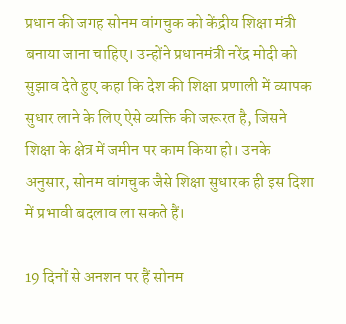प्रधान की जगह सोनम वांगचुक को केंद्रीय शिक्षा मंत्री बनाया जाना चाहिए। उन्होंने प्रधानमंत्री नरेंद्र मोदी को सुझाव देते हुए कहा कि देश की शिक्षा प्रणाली में व्यापक सुधार लाने के लिए ऐसे व्यक्ति की जरूरत है, जिसने शिक्षा के क्षेत्र में जमीन पर काम किया हो। उनके अनुसार, सोनम वांगचुक जैसे शिक्षा सुधारक ही इस दिशा में प्रभावी बदलाव ला सकते हैं।

19 दिनों से अनशन पर हैं सोनम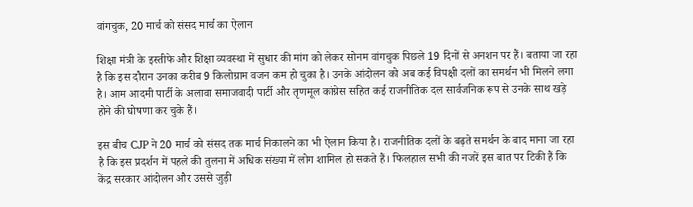वांगचुक, 20 मार्च को संसद मार्च का ऐलान

शिक्षा मंत्री के इस्तीफे और शिक्षा व्यवस्था में सुधार की मांग को लेकर सोनम वांगचुक पिछले 19 दिनों से अनशन पर हैं। बताया जा रहा है कि इस दौरान उनका करीब 9 किलोग्राम वजन कम हो चुका है। उनके आंदोलन को अब कई विपक्षी दलों का समर्थन भी मिलने लगा है। आम आदमी पार्टी के अलावा समाजवादी पार्टी और तृणमूल कांग्रेस सहित कई राजनीतिक दल सार्वजनिक रूप से उनके साथ खड़े होने की घोषणा कर चुके हैं।

इस बीच CJP ने 20 मार्च को संसद तक मार्च निकालने का भी ऐलान किया है। राजनीतिक दलों के बढ़ते समर्थन के बाद माना जा रहा है कि इस प्रदर्शन में पहले की तुलना में अधिक संख्या में लोग शामिल हो सकते हैं। फिलहाल सभी की नजरें इस बात पर टिकी हैं कि केंद्र सरकार आंदोलन और उससे जुड़ी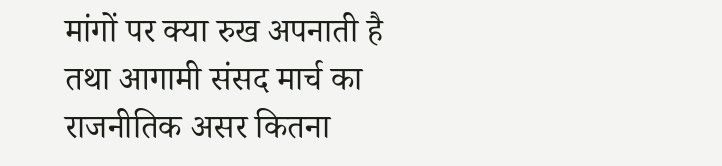मांगों पर क्या रुख अपनाती है तथा आगामी संसद मार्च का राजनीतिक असर कितना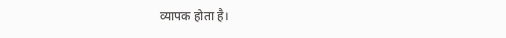व्यापक होता है।